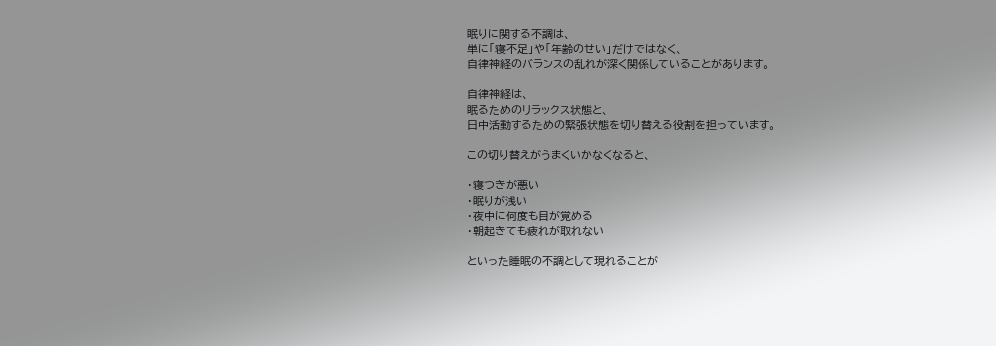眠りに関する不調は、
単に「寝不足」や「年齢のせい」だけではなく、
自律神経のバランスの乱れが深く関係していることがあります。

自律神経は、
眠るためのリラックス状態と、
日中活動するための緊張状態を切り替える役割を担っています。

この切り替えがうまくいかなくなると、

・寝つきが悪い
・眠りが浅い
・夜中に何度も目が覚める
・朝起きても疲れが取れない

といった睡眠の不調として現れることが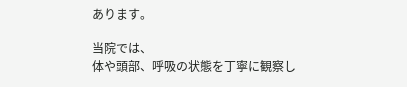あります。

当院では、
体や頭部、呼吸の状態を丁寧に観察し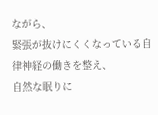ながら、
緊張が抜けにくくなっている自律神経の働きを整え、
自然な眠りに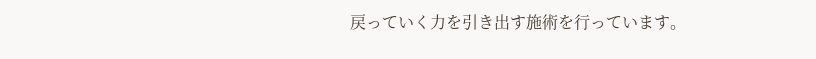戻っていく力を引き出す施術を行っています。